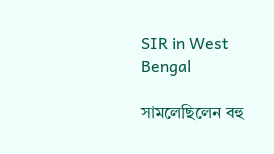SIR in West Bengal

সামলেছিলেন বহু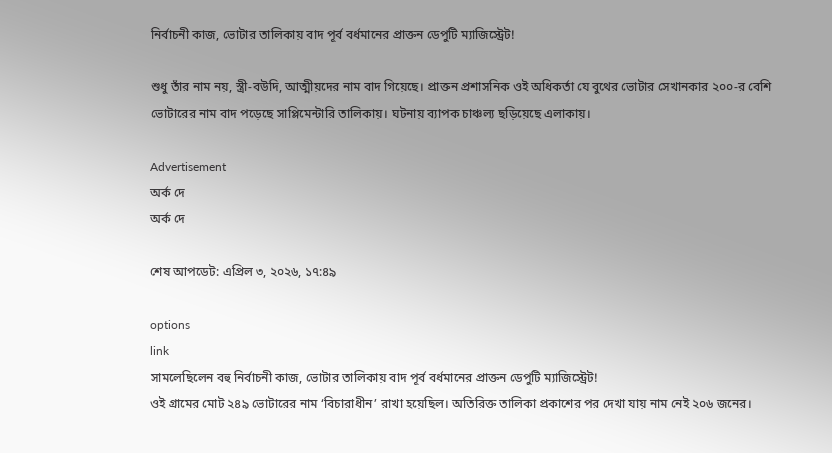নির্বাচনী কাজ, ভোটার তালিকায় বাদ পূর্ব বর্ধমানের প্রাক্তন ডেপুটি ম্যাজিস্ট্রেট!

শুধু তাঁর নাম নয়, স্ত্রী-বউদি, আত্মীয়দের নাম বাদ গিয়েছে। প্রাক্তন প্রশাসনিক ওই অধিকর্তা যে বুথের ভোটার সেখানকার ২০০-র বেশি ভোটারের নাম বাদ পড়েছে সাপ্লিমেন্টারি তালিকায়। ঘটনায় ব্যাপক চাঞ্চল্য ছড়িয়েছে এলাকায়।

Advertisement
অর্ক দে
অর্ক দে

শেষ আপডেট: এপ্রিল ৩, ২০২৬, ১৭:৪৯

options
link
সামলেছিলেন বহু নির্বাচনী কাজ, ভোটার তালিকায় বাদ পূর্ব বর্ধমানের প্রাক্তন ডেপুটি ম্যাজিস্ট্রেট!
ওই গ্রামের মোট ২৪৯ ভোটারের নাম ‘বিচারাধীন’ রাখা হয়েছিল। অতিরিক্ত তালিকা প্রকাশের পর দেখা যায় নাম নেই ২০৬ জনের।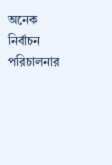অনেক নির্বাচন পরিচালনার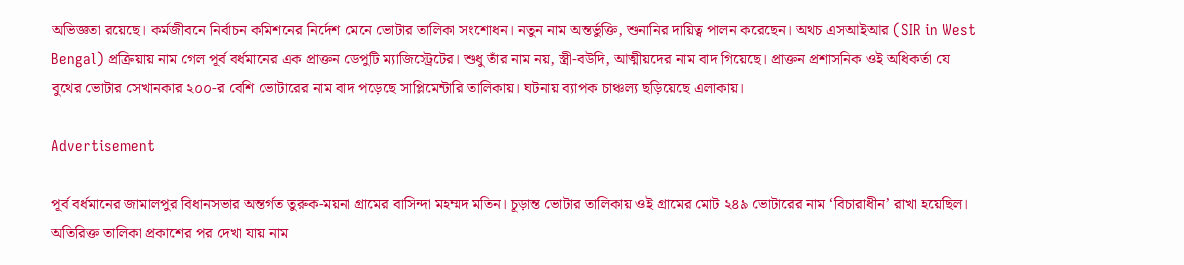অভিজ্ঞতা রয়েছে। কর্মজীবনে নির্বাচন কমিশনের নির্দেশ মেনে ভোটার তালিকা সংশোধন। নতুন নাম অন্তর্ভুক্তি, শুনানির দায়িত্ব পালন করেছেন। অথচ এসআইআর (SIR in West Bengal) প্রক্রিয়ায় নাম গেল পূর্ব বর্ধমানের এক প্রাক্তন ডেপুটি ম্যাজিস্ট্রেটের। শুধু তাঁর নাম নয়, স্ত্রী-বউদি, আত্মীয়দের নাম বাদ গিয়েছে। প্রাক্তন প্রশাসনিক ওই অধিকর্তা যে বুথের ভোটার সেখানকার ২০০-র বেশি ভোটারের নাম বাদ পড়েছে সাপ্লিমেন্টারি তালিকায়। ঘটনায় ব্যাপক চাঞ্চল্য ছড়িয়েছে এলাকায়।

Advertisement

পূর্ব বর্ধমানের জামালপুর বিধানসভার অন্তর্গত তুরুক-ময়না গ্রামের বাসিন্দা মহম্মদ মতিন। চূড়ান্ত ভোটার তালিকায় ওই গ্রামের মোট ২৪৯ ভোটারের নাম ‘বিচারাধীন’ রাখা হয়েছিল। অতিরিক্ত তালিকা প্রকাশের পর দেখা যায় নাম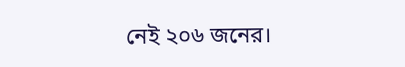নেই ২০৬ জনের।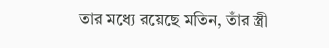তার মধ্যে রয়েছে মতিন, তাঁর স্ত্রী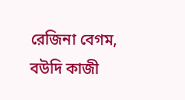রেজিনা বেগম, বউদি কাজী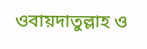ওবায়দাতুল্লাহ ও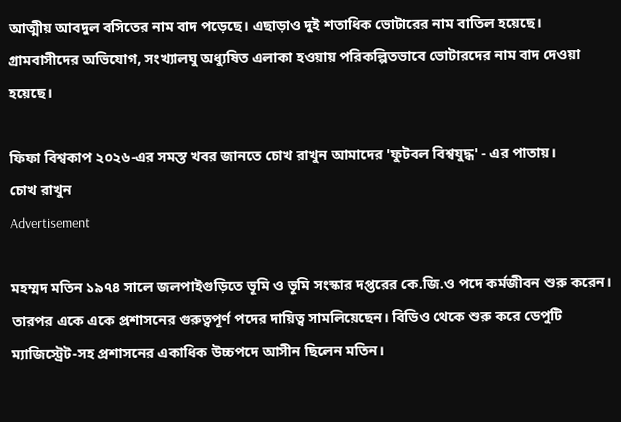আত্মীয় আবদুল বসিতের নাম বাদ পড়েছে। এছাড়াও দুই শতাধিক ভোটারের নাম বাতিল হয়েছে। গ্রামবাসীদের অভিযোগ, সংখ্যালঘু অধ্যুষিত এলাকা হওয়ায় পরিকল্পিতভাবে ভোটারদের নাম বাদ দেওয়া হয়েছে।

ফিফা বিশ্বকাপ ২০২৬-এর সমস্ত খবর জানতে চোখ রাখুন আমাদের 'ফুটবল বিশ্বযুদ্ধ' - এর পাতায়।
চোখ রাখুন
Advertisement

মহম্মদ মতিন ১৯৭৪ সালে জলপাইগুড়িতে ভূমি ও ভূমি সংস্কার দপ্তরের কে.জি.ও পদে কর্মজীবন শুরু করেন। তারপর একে একে প্রশাসনের গুরুত্বপূর্ণ পদের দায়িত্ব সামলিয়েছেন। বিডিও থেকে শুরু করে ডেপুটি ম্যাজিস্ট্রেট-সহ প্রশাসনের একাধিক উচ্চপদে আসীন ছিলেন মতিন।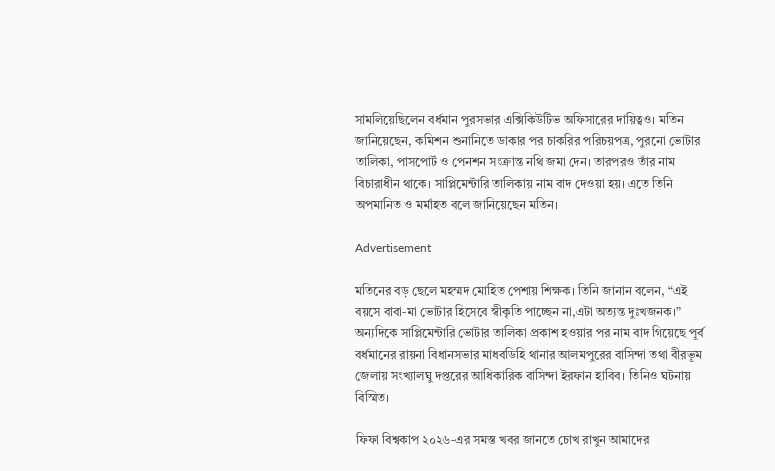সামলিয়েছিলেন বর্ধমান পুরসভার এক্সিকিউটিভ অফিসারের দায়িত্বও। মতিন জানিয়েছেন, কমিশন শুনানিতে ডাকার পর চাকরির পরিচয়পত্র, পুরনো ভোটার তালিকা, পাসপোর্ট ও পেনশন সংক্রান্ত নথি জমা দেন। তারপরও তাঁর নাম বিচারাধীন থাকে। সাপ্লিমেন্টারি তালিকায় নাম বাদ দেওয়া হয়। এতে তিনি অপমানিত ও মর্মাহত বলে জানিয়েছেন মতিন।

Advertisement

মতিনের বড় ছেলে মহম্মদ মোহিত পেশায় শিক্ষক। তিনি জানান বলেন, “এই বয়সে বাবা-মা ভোটার হিসেবে স্বীকৃতি পাচ্ছেন না,এটা অত্যন্ত দুঃখজনক।” অন্যদিকে সাপ্লিমেন্টারি ভোটার তালিকা প্রকাশ হওয়ার পর নাম বাদ গিয়েছে পূর্ব বর্ধমানের রায়না বিধানসভার মাধবডিহি থানার আলমপুরের বাসিন্দা তথা বীরভূম জেলায় সংখ্যালঘু দপ্তরের আধিকারিক বাসিন্দা ইরফান হাবিব। তিনিও ঘটনায় বিস্মিত।

ফিফা বিশ্বকাপ ২০২৬-এর সমস্ত খবর জানতে চোখ রাখুন আমাদের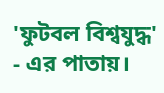'ফুটবল বিশ্বযুদ্ধ' - এর পাতায়।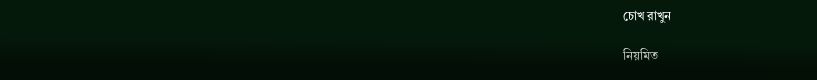চোখ রাখুন

নিয়মিত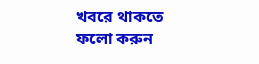খবরে থাকতে ফলো করুন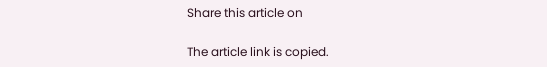Share this article on

The article link is copied.